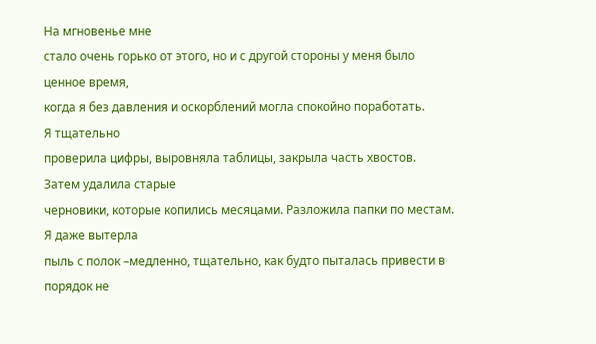На мгновенье мне
стало очень горько от этого, но и с другой стороны у меня было ценное время,
когда я без давления и оскорблений могла спокойно поработать.
Я тщательно
проверила цифры, выровняла таблицы, закрыла часть хвостов. Затем удалила старые
черновики, которые копились месяцами. Разложила папки по местам. Я даже вытерла
пыль с полок –медленно, тщательно, как будто пыталась привести в порядок не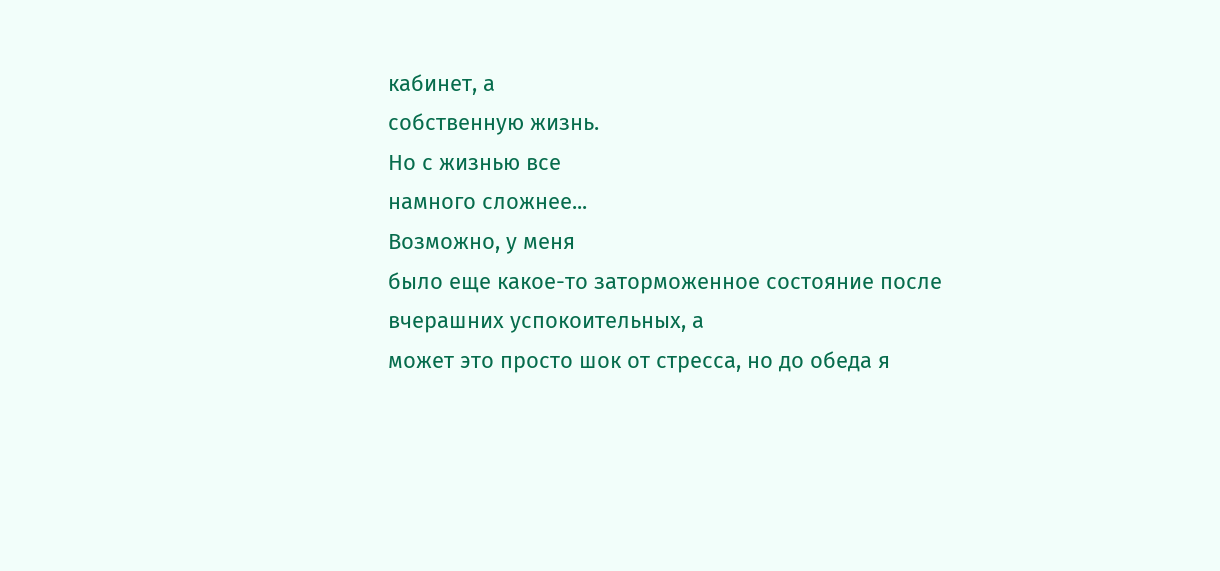кабинет, а
собственную жизнь.
Но с жизнью все
намного сложнее...
Возможно, у меня
было еще какое-то заторможенное состояние после вчерашних успокоительных, а
может это просто шок от стресса, но до обеда я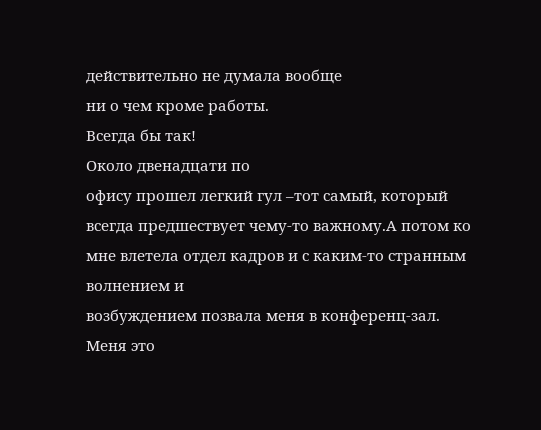действительно не думала вообще
ни о чем кроме работы.
Всегда бы так!
Около двенадцати по
офису прошел легкий гул –тот самый, который всегда предшествует чему-то важному.А потом ко мне влетела отдел кадров и с каким-то странным волнением и
возбуждением позвала меня в конференц-зал.
Меня это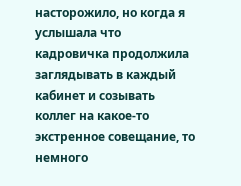насторожило, но когда я услышала что кадровичка продолжила заглядывать в каждый
кабинет и созывать коллег на какое-то экстренное совещание, то немного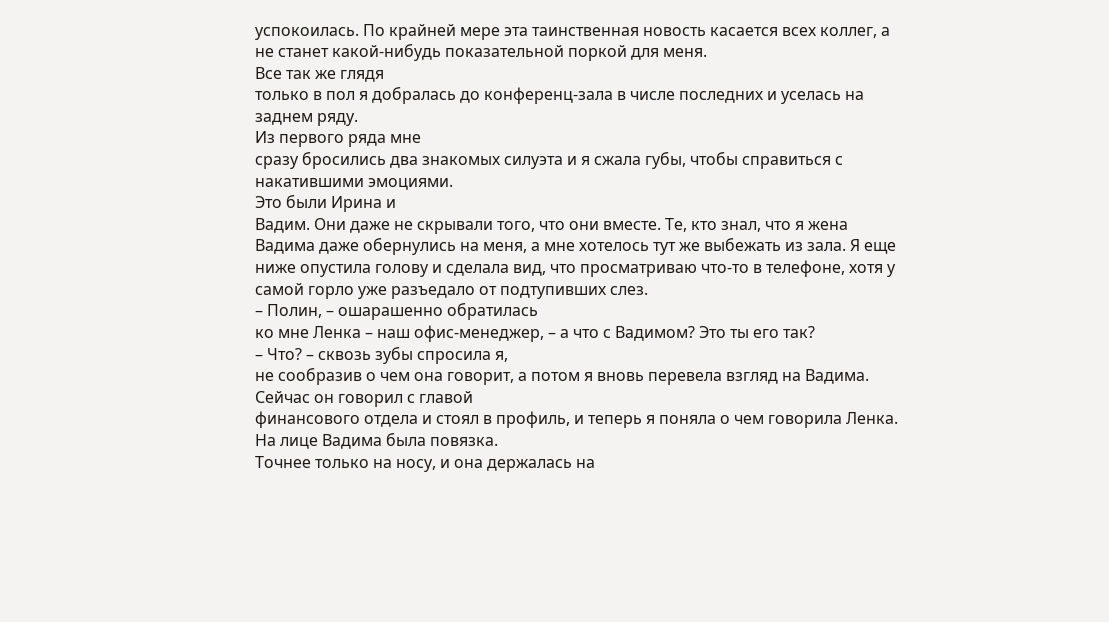успокоилась. По крайней мере эта таинственная новость касается всех коллег, а
не станет какой-нибудь показательной поркой для меня.
Все так же глядя
только в пол я добралась до конференц-зала в числе последних и уселась на
заднем ряду.
Из первого ряда мне
сразу бросились два знакомых силуэта и я сжала губы, чтобы справиться с
накатившими эмоциями.
Это были Ирина и
Вадим. Они даже не скрывали того, что они вместе. Те, кто знал, что я жена
Вадима даже обернулись на меня, а мне хотелось тут же выбежать из зала. Я еще
ниже опустила голову и сделала вид, что просматриваю что-то в телефоне, хотя у
самой горло уже разъедало от подтупивших слез.
– Полин, – ошарашенно обратилась
ко мне Ленка – наш офис-менеджер, – а что с Вадимом? Это ты его так?
– Что? – сквозь зубы спросила я,
не сообразив о чем она говорит, а потом я вновь перевела взгляд на Вадима.
Сейчас он говорил с главой
финансового отдела и стоял в профиль, и теперь я поняла о чем говорила Ленка.
На лице Вадима была повязка.
Точнее только на носу, и она держалась на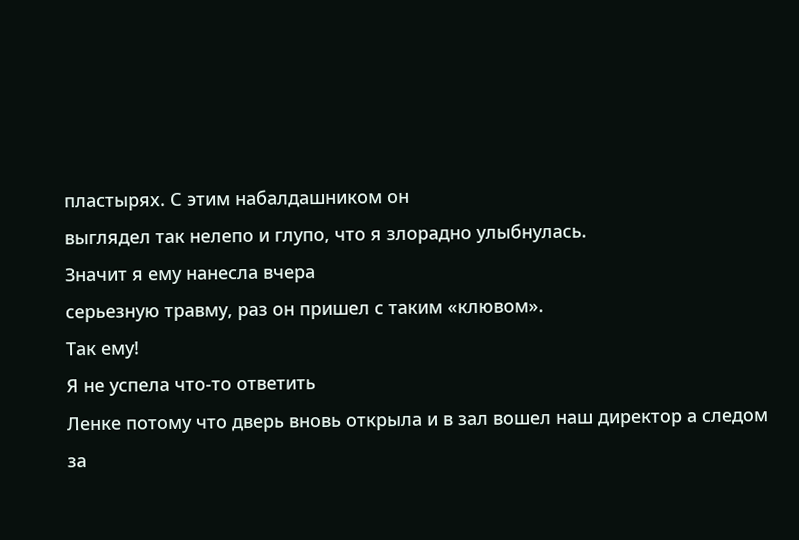пластырях. С этим набалдашником он
выглядел так нелепо и глупо, что я злорадно улыбнулась.
Значит я ему нанесла вчера
серьезную травму, раз он пришел с таким «клювом».
Так ему!
Я не успела что-то ответить
Ленке потому что дверь вновь открыла и в зал вошел наш директор а следом за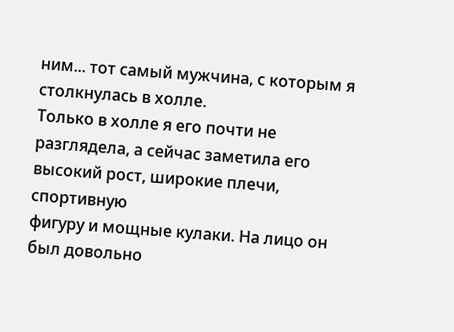ним... тот самый мужчина, с которым я столкнулась в холле.
Только в холле я его почти не
разглядела, а сейчас заметила его высокий рост, широкие плечи, спортивную
фигуру и мощные кулаки. На лицо он был довольно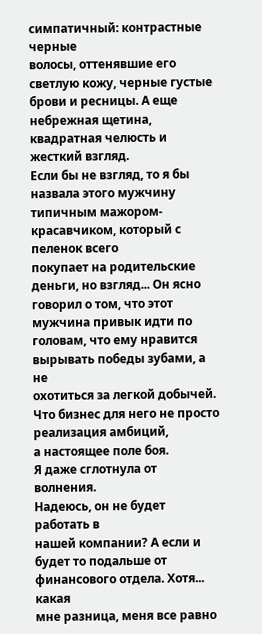симпатичный: контрастные черные
волосы, оттенявшие его светлую кожу, черные густые брови и ресницы. А еще
небрежная щетина, квадратная челюсть и жесткий взгляд.
Если бы не взгляд, то я бы
назвала этого мужчину типичным мажором-красавчиком, который с пеленок всего
покупает на родительские деньги, но взгляд... Он ясно говорил о том, что этот
мужчина привык идти по головам, что ему нравится вырывать победы зубами, а не
охотиться за легкой добычей. Что бизнес для него не просто реализация амбиций,
а настоящее поле боя.
Я даже сглотнула от волнения.
Надеюсь, он не будет работать в
нашей компании? А если и будет то подальше от финансового отдела. Хотя... какая
мне разница, меня все равно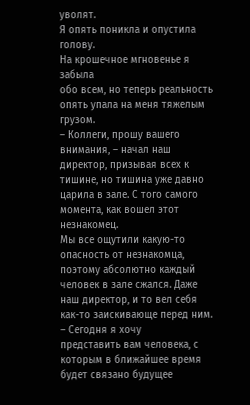уволят.
Я опять поникла и опустила
голову.
На крошечное мгновенье я забыла
обо всем, но теперь реальность опять упала на меня тяжелым грузом.
– Коллеги, прошу вашего
внимания, – начал наш директор, призывая всех к тишине, но тишина уже давно
царила в зале. С того самого момента, как вошел этот незнакомец.
Мы все ощутили какую-то
опасность от незнакомца, поэтому абсолютно каждый человек в зале сжался. Даже
наш директор, и то вел себя как-то заискивающе перед ним.
– Сегодня я хочу
представить вам человека, с которым в ближайшее время будет связано будущее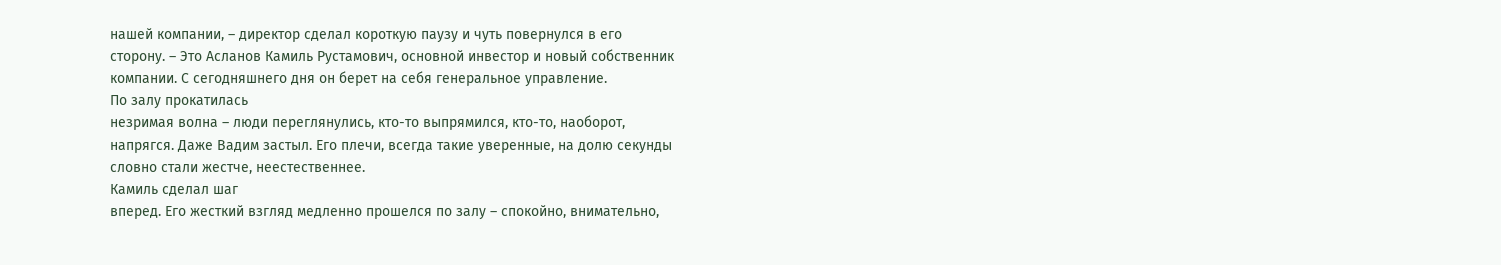нашей компании, – директор сделал короткую паузу и чуть повернулся в его
сторону. – Это Асланов Камиль Рустамович, основной инвестор и новый собственник
компании. С сегодняшнего дня он берет на себя генеральное управление.
По залу прокатилась
незримая волна – люди переглянулись, кто-то выпрямился, кто-то, наоборот,
напрягся. Даже Вадим застыл. Его плечи, всегда такие уверенные, на долю секунды
словно стали жестче, неестественнее.
Камиль сделал шаг
вперед. Его жесткий взгляд медленно прошелся по залу – спокойно, внимательно,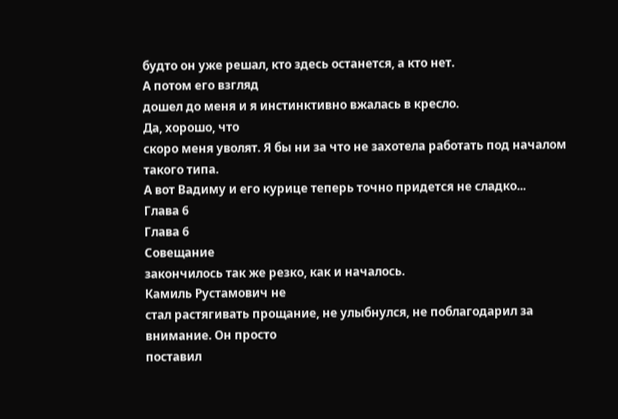будто он уже решал, кто здесь останется, а кто нет.
А потом его взгляд
дошел до меня и я инстинктивно вжалась в кресло.
Да, хорошо, что
скоро меня уволят. Я бы ни за что не захотела работать под началом такого типа.
А вот Вадиму и его курице теперь точно придется не сладко...
Глава 6
Глава 6
Совещание
закончилось так же резко, как и началось.
Камиль Рустамович не
стал растягивать прощание, не улыбнулся, не поблагодарил за внимание. Он просто
поставил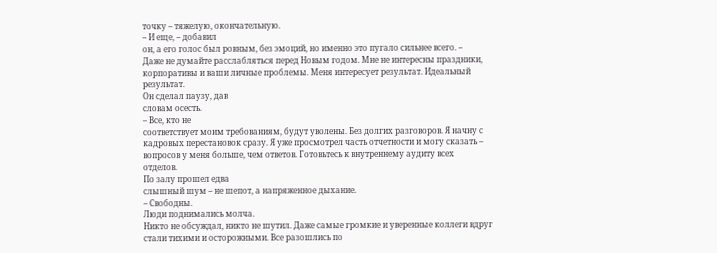точку – тяжелую, окончательную.
– И еще, – добавил
он, а его голос был ровным, без эмоций, но именно это пугало сильнее всего. –
Даже не думайте расслабляться перед Новым годом. Мне не интересны праздники,
корпоративы и ваши личные проблемы. Меня интересует результат. Идеальный
результат.
Он сделал паузу, дав
словам осесть.
– Все, кто не
соответствует моим требованиям, будут уволены. Без долгих разговоров. Я начну с
кадровых перестановок сразу. Я уже просмотрел часть отчетности и могу сказать –
вопросов у меня больше, чем ответов. Готовьтесь к внутреннему аудиту всех
отделов.
По залу прошел едва
слышный шум – не шепот, а напряженное дыхание.
– Свободны.
Люди поднимались молча.
Никто не обсуждал, никто не шутил. Даже самые громкие и уверенные коллеги вдруг
стали тихими и осторожными. Все разошлись по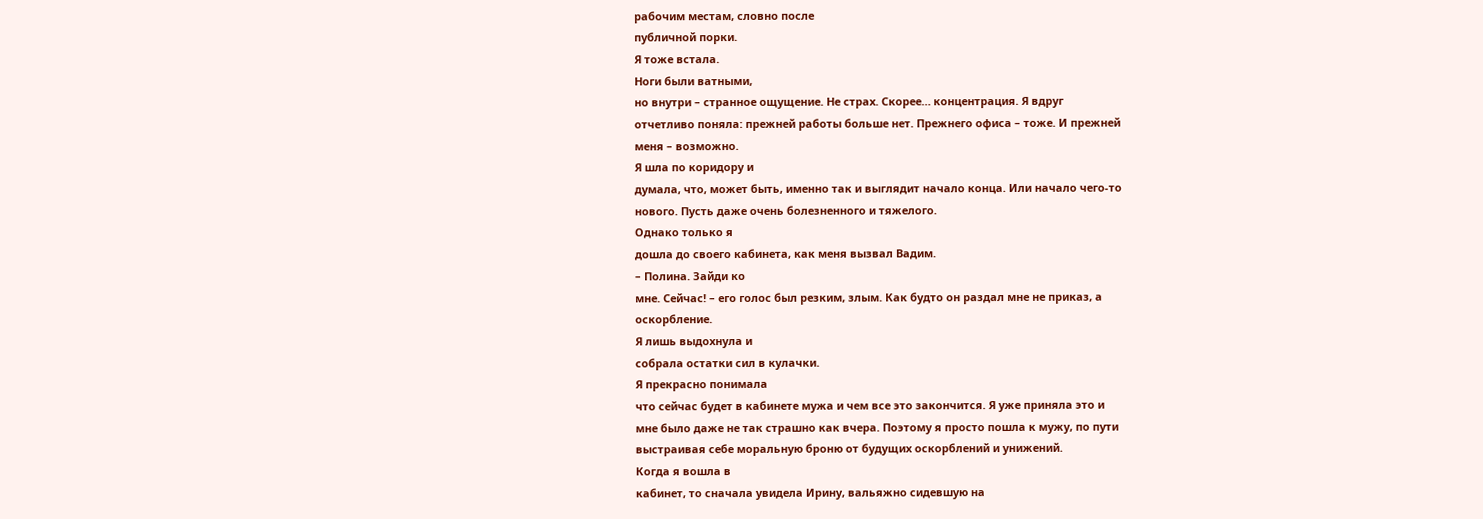рабочим местам, словно после
публичной порки.
Я тоже встала.
Ноги были ватными,
но внутри – странное ощущение. Не страх. Скорее… концентрация. Я вдруг
отчетливо поняла: прежней работы больше нет. Прежнего офиса – тоже. И прежней
меня – возможно.
Я шла по коридору и
думала, что, может быть, именно так и выглядит начало конца. Или начало чего-то
нового. Пусть даже очень болезненного и тяжелого.
Однако только я
дошла до своего кабинета, как меня вызвал Вадим.
– Полина. Зайди ко
мне. Сейчас! – его голос был резким, злым. Как будто он раздал мне не приказ, а
оскорбление.
Я лишь выдохнула и
собрала остатки сил в кулачки.
Я прекрасно понимала
что сейчас будет в кабинете мужа и чем все это закончится. Я уже приняла это и
мне было даже не так страшно как вчера. Поэтому я просто пошла к мужу, по пути
выстраивая себе моральную броню от будущих оскорблений и унижений.
Когда я вошла в
кабинет, то сначала увидела Ирину, вальяжно сидевшую на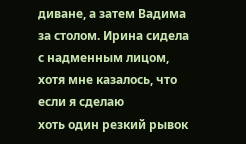диване, а затем Вадима
за столом. Ирина сидела с надменным лицом, хотя мне казалось, что если я сделаю
хоть один резкий рывок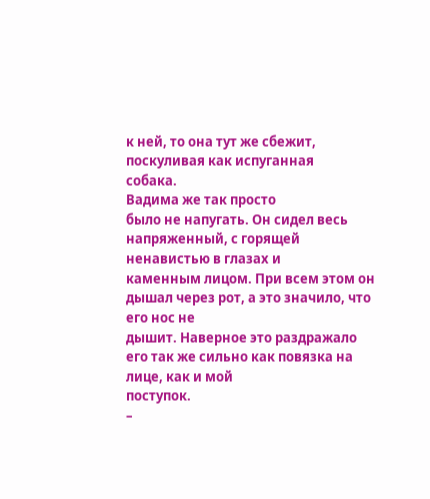к ней, то она тут же сбежит, поскуливая как испуганная
собака.
Вадима же так просто
было не напугать. Он сидел весь напряженный, с горящей ненавистью в глазах и
каменным лицом. При всем этом он дышал через рот, а это значило, что его нос не
дышит. Наверное это раздражало его так же сильно как повязка на лице, как и мой
поступок.
–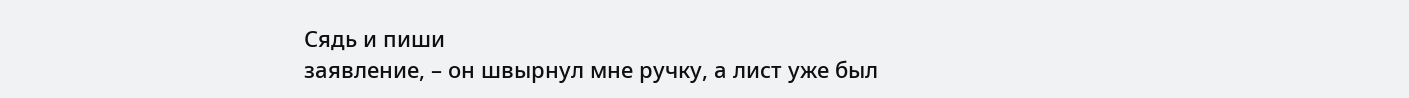Сядь и пиши
заявление, – он швырнул мне ручку, а лист уже был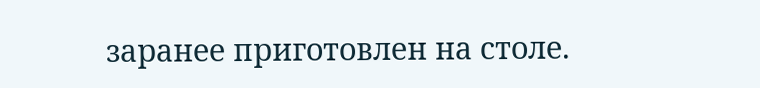заранее приготовлен на столе.